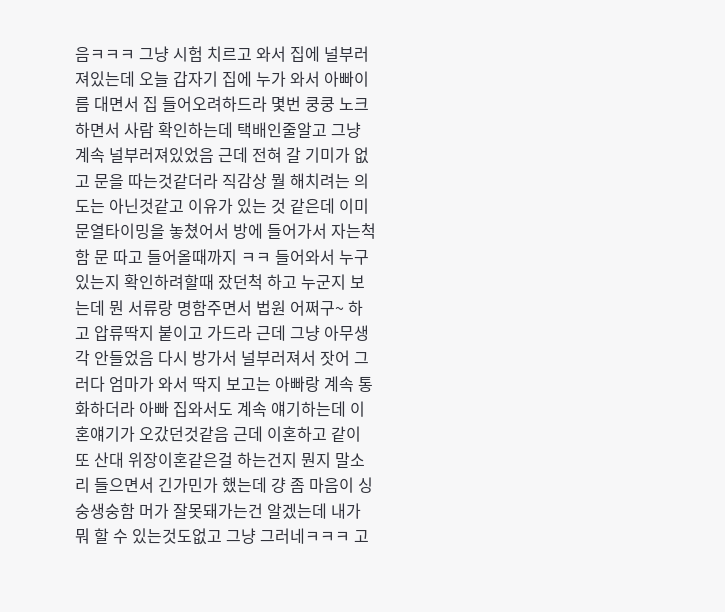음ㅋㅋㅋ 그냥 시험 치르고 와서 집에 널부러져있는데 오늘 갑자기 집에 누가 와서 아빠이름 대면서 집 들어오려하드라 몇번 쿵쿵 노크하면서 사람 확인하는데 택배인줄알고 그냥 계속 널부러져있었음 근데 전혀 갈 기미가 없고 문을 따는것같더라 직감상 뭘 해치려는 의도는 아닌것같고 이유가 있는 것 같은데 이미 문열타이밍을 놓쳤어서 방에 들어가서 자는척함 문 따고 들어올때까지 ㅋㅋ 들어와서 누구있는지 확인하려할때 잤던척 하고 누군지 보는데 뭔 서류랑 명함주면서 법원 어쩌구~ 하고 압류딱지 붙이고 가드라 근데 그냥 아무생각 안들었음 다시 방가서 널부러져서 잣어 그러다 엄마가 와서 딱지 보고는 아빠랑 계속 통화하더라 아빠 집와서도 계속 얘기하는데 이혼얘기가 오갔던것같음 근데 이혼하고 같이 또 산대 위장이혼같은걸 하는건지 뭔지 말소리 들으면서 긴가민가 했는데 걍 좀 마음이 싱숭생숭함 머가 잘못돼가는건 알겠는데 내가 뭐 할 수 있는것도없고 그냥 그러네ㅋㅋㅋ 고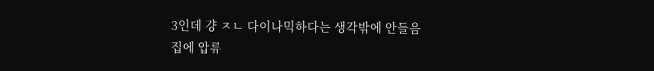3인데 걍 ㅈㄴ 다이나믹하다는 생각밖에 안들음
집에 압류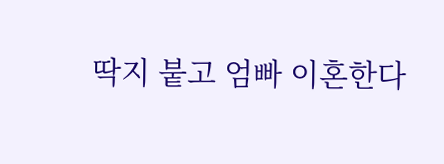딱지 붙고 엄빠 이혼한다